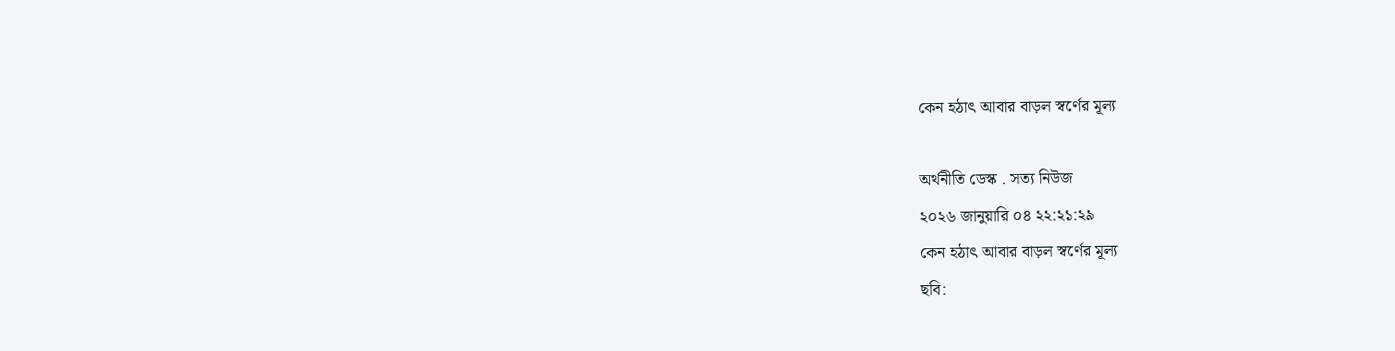কেন হঠাৎ আবার বাড়ল স্বর্ণের মূল্য

অর্থনীতি ডেস্ক . সত্য নিউজ
২০২৬ জানুয়ারি ০৪ ২২:২১:২৯
কেন হঠাৎ আবার বাড়ল স্বর্ণের মূল্য
ছবি: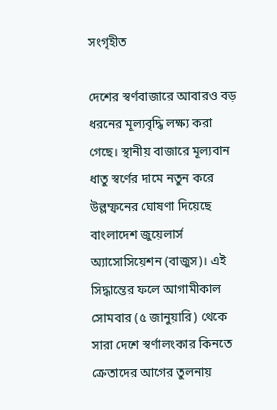সংগৃহীত

দেশের স্বর্ণবাজারে আবারও বড় ধরনের মূল্যবৃদ্ধি লক্ষ্য করা গেছে। স্থানীয় বাজারে মূল্যবান ধাতু স্বর্ণের দামে নতুন করে উল্লম্ফনের ঘোষণা দিয়েছে বাংলাদেশ জুয়েলার্স অ্যাসোসিয়েশন (বাজুস)। এই সিদ্ধান্তের ফলে আগামীকাল সোমবার (৫ জানুয়ারি) থেকে সারা দেশে স্বর্ণালংকার কিনতে ক্রেতাদের আগের তুলনায়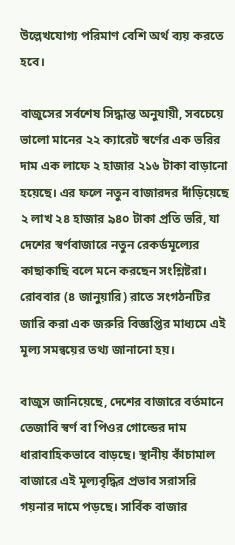উল্লেখযোগ্য পরিমাণ বেশি অর্থ ব্যয় করতে হবে।

বাজুসের সর্বশেষ সিদ্ধান্ত অনুযায়ী, সবচেয়ে ভালো মানের ২২ ক্যারেট স্বর্ণের এক ভরির দাম এক লাফে ২ হাজার ২১৬ টাকা বাড়ানো হয়েছে। এর ফলে নতুন বাজারদর দাঁড়িয়েছে ২ লাখ ২৪ হাজার ৯৪০ টাকা প্রতি ভরি, যা দেশের স্বর্ণবাজারে নতুন রেকর্ডমূল্যের কাছাকাছি বলে মনে করছেন সংশ্লিষ্টরা। রোববার (৪ জানুয়ারি) রাতে সংগঠনটির জারি করা এক জরুরি বিজ্ঞপ্তির মাধ্যমে এই মূল্য সমন্বয়ের তথ্য জানানো হয়।

বাজুস জানিয়েছে, দেশের বাজারে বর্তমানে তেজাবি স্বর্ণ বা পিওর গোল্ডের দাম ধারাবাহিকভাবে বাড়ছে। স্থানীয় কাঁচামাল বাজারে এই মূল্যবৃদ্ধির প্রভাব সরাসরি গয়নার দামে পড়ছে। সার্বিক বাজার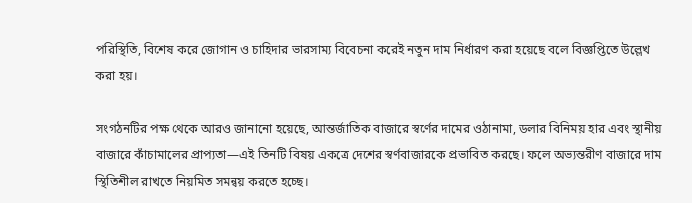পরিস্থিতি, বিশেষ করে জোগান ও চাহিদার ভারসাম্য বিবেচনা করেই নতুন দাম নির্ধারণ করা হয়েছে বলে বিজ্ঞপ্তিতে উল্লেখ করা হয়।

সংগঠনটির পক্ষ থেকে আরও জানানো হয়েছে, আন্তর্জাতিক বাজারে স্বর্ণের দামের ওঠানামা, ডলার বিনিময় হার এবং স্থানীয় বাজারে কাঁচামালের প্রাপ্যতা—এই তিনটি বিষয় একত্রে দেশের স্বর্ণবাজারকে প্রভাবিত করছে। ফলে অভ্যন্তরীণ বাজারে দাম স্থিতিশীল রাখতে নিয়মিত সমন্বয় করতে হচ্ছে।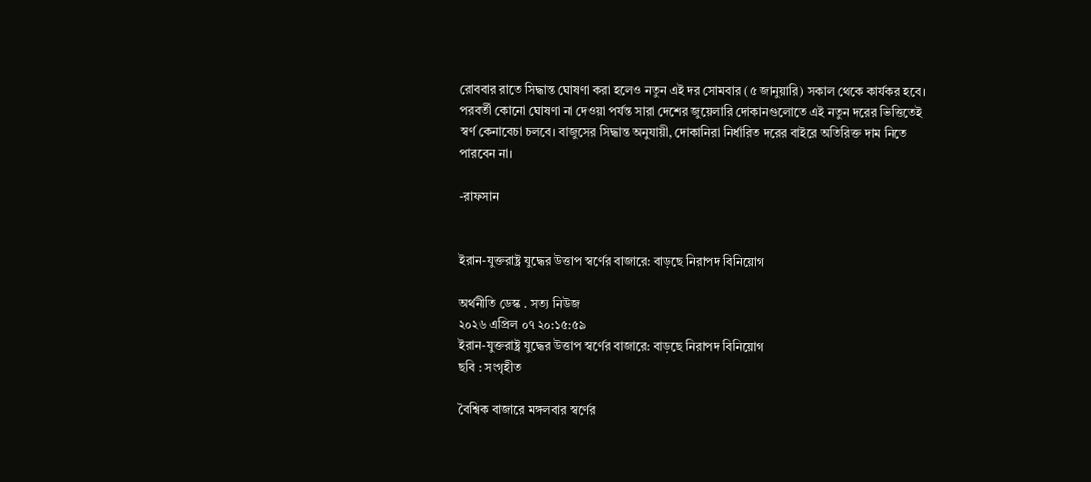রোববার রাতে সিদ্ধান্ত ঘোষণা করা হলেও নতুন এই দর সোমবার (৫ জানুয়ারি) সকাল থেকে কার্যকর হবে। পরবর্তী কোনো ঘোষণা না দেওয়া পর্যন্ত সারা দেশের জুয়েলারি দোকানগুলোতে এই নতুন দরের ভিত্তিতেই স্বর্ণ কেনাবেচা চলবে। বাজুসের সিদ্ধান্ত অনুযায়ী, দোকানিরা নির্ধারিত দরের বাইরে অতিরিক্ত দাম নিতে পারবেন না।

-রাফসান


ইরান-যুক্তরাষ্ট্র যুদ্ধের উত্তাপ স্বর্ণের বাজারে: বাড়ছে নিরাপদ বিনিয়োগ

অর্থনীতি ডেস্ক . সত্য নিউজ
২০২৬ এপ্রিল ০৭ ২০:১৫:৫৯
ইরান-যুক্তরাষ্ট্র যুদ্ধের উত্তাপ স্বর্ণের বাজারে: বাড়ছে নিরাপদ বিনিয়োগ
ছবি : সংগৃহীত

বৈশ্বিক বাজারে মঙ্গলবার স্বর্ণের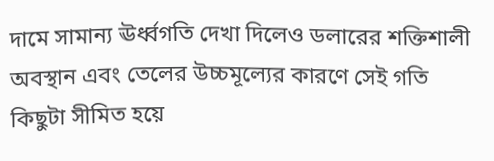দামে সামান্য ঊর্ধ্বগতি দেখা দিলেও ডলারের শক্তিশালী অবস্থান এবং তেলের উচ্চমূল্যের কারণে সেই গতি কিছুটা সীমিত হয়ে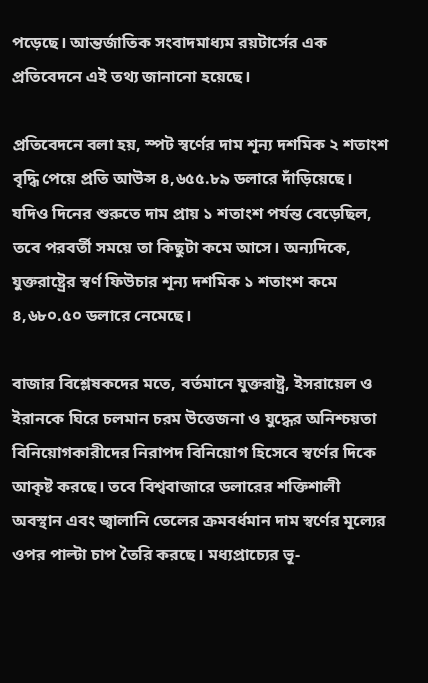পড়েছে। আন্তর্জাতিক সংবাদমাধ্যম রয়টার্সের এক প্রতিবেদনে এই তথ্য জানানো হয়েছে।

প্রতিবেদনে বলা হয়, স্পট স্বর্ণের দাম শূন্য দশমিক ২ শতাংশ বৃদ্ধি পেয়ে প্রতি আউন্স ৪,৬৫৫.৮৯ ডলারে দাঁড়িয়েছে। যদিও দিনের শুরুতে দাম প্রায় ১ শতাংশ পর্যন্ত বেড়েছিল, তবে পরবর্তী সময়ে তা কিছুটা কমে আসে। অন্যদিকে, যুক্তরাষ্ট্রের স্বর্ণ ফিউচার শূন্য দশমিক ১ শতাংশ কমে ৪,৬৮০.৫০ ডলারে নেমেছে।

বাজার বিশ্লেষকদের মতে, বর্তমানে যুক্তরাষ্ট্র, ইসরায়েল ও ইরানকে ঘিরে চলমান চরম উত্তেজনা ও যুদ্ধের অনিশ্চয়তা বিনিয়োগকারীদের নিরাপদ বিনিয়োগ হিসেবে স্বর্ণের দিকে আকৃষ্ট করছে। তবে বিশ্ববাজারে ডলারের শক্তিশালী অবস্থান এবং জ্বালানি তেলের ক্রমবর্ধমান দাম স্বর্ণের মূল্যের ওপর পাল্টা চাপ তৈরি করছে। মধ্যপ্রাচ্যের ভূ-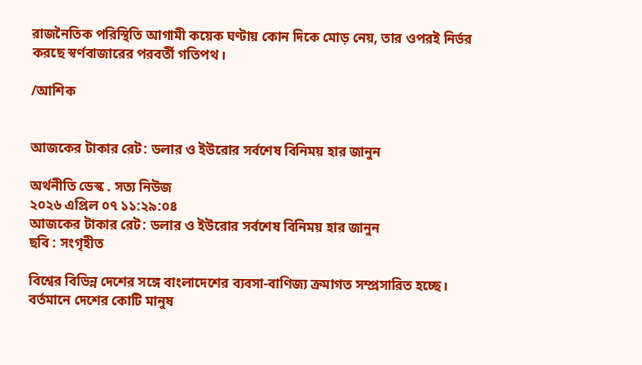রাজনৈতিক পরিস্থিতি আগামী কয়েক ঘণ্টায় কোন দিকে মোড় নেয়, তার ওপরই নির্ভর করছে স্বর্ণবাজারের পরবর্তী গতিপথ।

/আশিক


আজকের টাকার রেট: ডলার ও ইউরোর সর্বশেষ বিনিময় হার জানুন

অর্থনীতি ডেস্ক . সত্য নিউজ
২০২৬ এপ্রিল ০৭ ১১:২৯:০৪
আজকের টাকার রেট: ডলার ও ইউরোর সর্বশেষ বিনিময় হার জানুন
ছবি : সংগৃহীত

বিশ্বের বিভিন্ন দেশের সঙ্গে বাংলাদেশের ব্যবসা-বাণিজ্য ক্রমাগত সম্প্রসারিত হচ্ছে। বর্তমানে দেশের কোটি মানুষ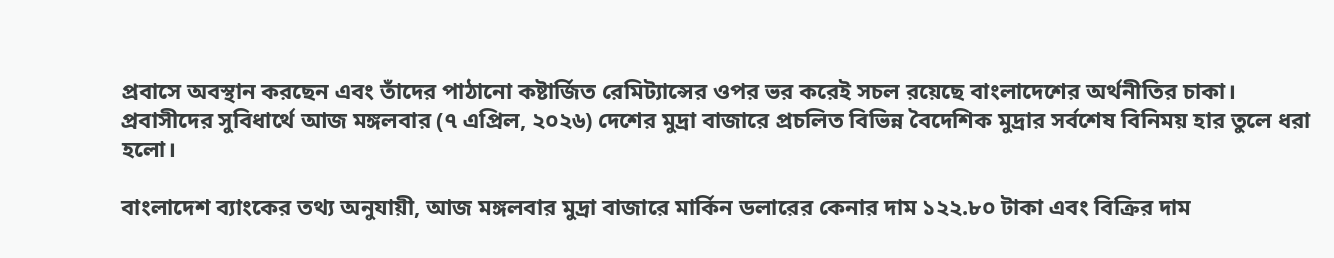প্রবাসে অবস্থান করছেন এবং তাঁদের পাঠানো কষ্টার্জিত রেমিট্যান্সের ওপর ভর করেই সচল রয়েছে বাংলাদেশের অর্থনীতির চাকা। প্রবাসীদের সুবিধার্থে আজ মঙ্গলবার (৭ এপ্রিল, ২০২৬) দেশের মুদ্রা বাজারে প্রচলিত বিভিন্ন বৈদেশিক মুদ্রার সর্বশেষ বিনিময় হার তুলে ধরা হলো।

বাংলাদেশ ব্যাংকের তথ্য অনুযায়ী, আজ মঙ্গলবার মুদ্রা বাজারে মার্কিন ডলারের কেনার দাম ১২২.৮০ টাকা এবং বিক্রির দাম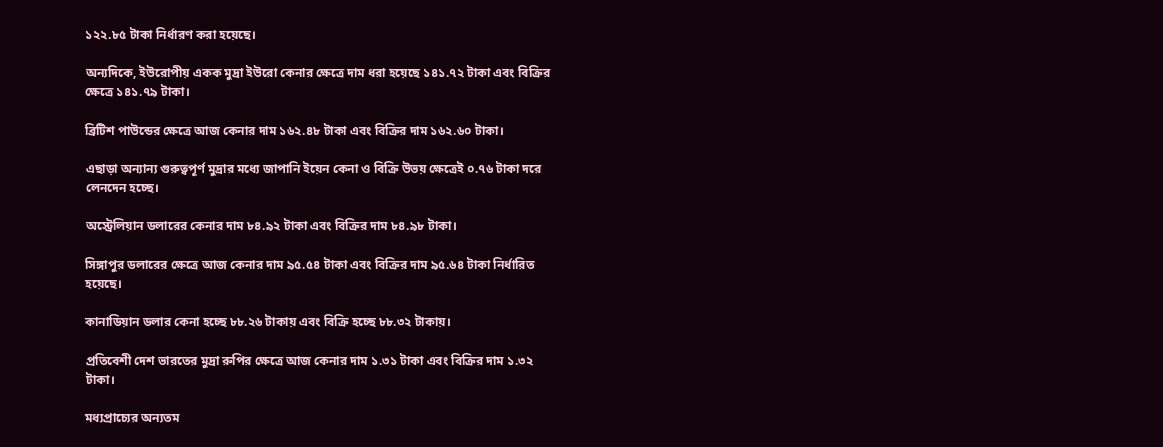১২২.৮৫ টাকা নির্ধারণ করা হয়েছে।

অন্যদিকে, ইউরোপীয় একক মুদ্রা ইউরো কেনার ক্ষেত্রে দাম ধরা হয়েছে ১৪১.৭২ টাকা এবং বিক্রির ক্ষেত্রে ১৪১.৭৯ টাকা।

ব্রিটিশ পাউন্ডের ক্ষেত্রে আজ কেনার দাম ১৬২.৪৮ টাকা এবং বিক্রির দাম ১৬২.৬০ টাকা।

এছাড়া অন্যান্য গুরুত্বপূর্ণ মুদ্রার মধ্যে জাপানি ইয়েন কেনা ও বিক্রি উভয় ক্ষেত্রেই ০.৭৬ টাকা দরে লেনদেন হচ্ছে।

অস্ট্রেলিয়ান ডলারের কেনার দাম ৮৪.৯২ টাকা এবং বিক্রির দাম ৮৪.৯৮ টাকা।

সিঙ্গাপুর ডলারের ক্ষেত্রে আজ কেনার দাম ৯৫.৫৪ টাকা এবং বিক্রির দাম ৯৫.৬৪ টাকা নির্ধারিত হয়েছে।

কানাডিয়ান ডলার কেনা হচ্ছে ৮৮.২৬ টাকায় এবং বিক্রি হচ্ছে ৮৮.৩২ টাকায়।

প্রতিবেশী দেশ ভারতের মুদ্রা রুপির ক্ষেত্রে আজ কেনার দাম ১.৩১ টাকা এবং বিক্রির দাম ১.৩২ টাকা।

মধ্যপ্রাচ্যের অন্যতম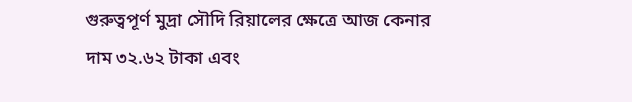গুরুত্বপূর্ণ মুদ্রা সৌদি রিয়ালের ক্ষেত্রে আজ কেনার দাম ৩২.৬২ টাকা এবং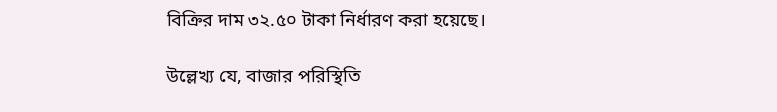বিক্রির দাম ৩২.৫০ টাকা নির্ধারণ করা হয়েছে।

উল্লেখ্য যে, বাজার পরিস্থিতি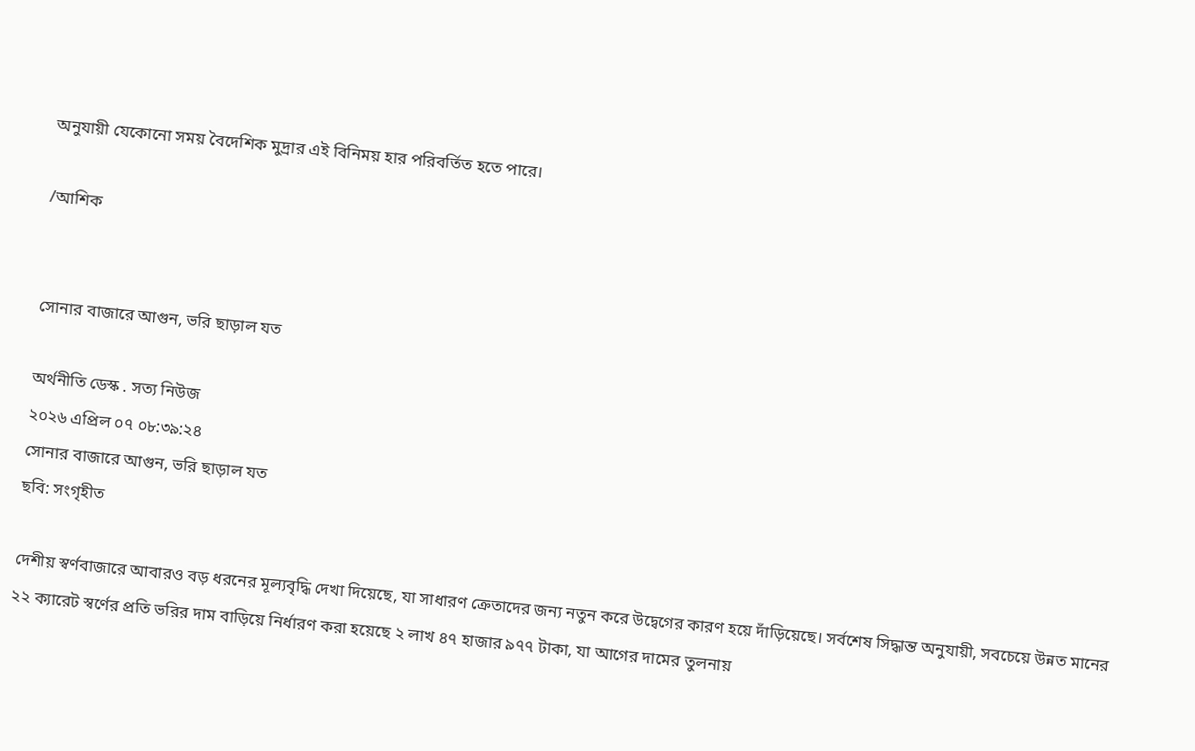অনুযায়ী যেকোনো সময় বৈদেশিক মুদ্রার এই বিনিময় হার পরিবর্তিত হতে পারে।

/আশিক


সোনার বাজারে আগুন, ভরি ছাড়াল যত

অর্থনীতি ডেস্ক . সত্য নিউজ
২০২৬ এপ্রিল ০৭ ০৮:৩৯:২৪
সোনার বাজারে আগুন, ভরি ছাড়াল যত
ছবি: সংগৃহীত

দেশীয় স্বর্ণবাজারে আবারও বড় ধরনের মূল্যবৃদ্ধি দেখা দিয়েছে, যা সাধারণ ক্রেতাদের জন্য নতুন করে উদ্বেগের কারণ হয়ে দাঁড়িয়েছে। সর্বশেষ সিদ্ধান্ত অনুযায়ী, সবচেয়ে উন্নত মানের ২২ ক্যারেট স্বর্ণের প্রতি ভরির দাম বাড়িয়ে নির্ধারণ করা হয়েছে ২ লাখ ৪৭ হাজার ৯৭৭ টাকা, যা আগের দামের তুলনায়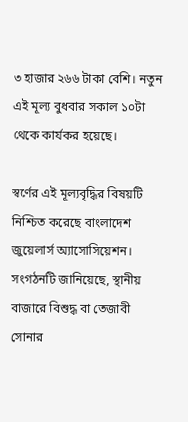৩ হাজার ২৬৬ টাকা বেশি। নতুন এই মূল্য বুধবার সকাল ১০টা থেকে কার্যকর হয়েছে।

স্বর্ণের এই মূল্যবৃদ্ধির বিষয়টি নিশ্চিত করেছে বাংলাদেশ জুয়েলার্স অ্যাসোসিয়েশন। সংগঠনটি জানিয়েছে, স্থানীয় বাজারে বিশুদ্ধ বা তেজাবী সোনার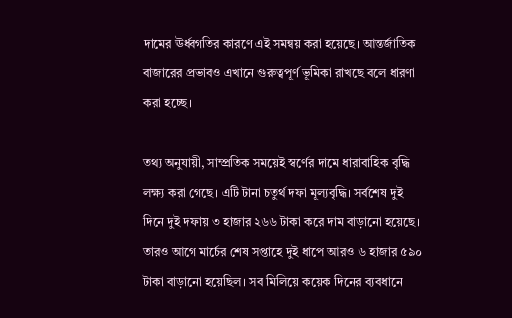দামের ঊর্ধ্বগতির কারণে এই সমন্বয় করা হয়েছে। আন্তর্জাতিক বাজারের প্রভাবও এখানে গুরুত্বপূর্ণ ভূমিকা রাখছে বলে ধারণা করা হচ্ছে।

তথ্য অনুযায়ী, সাম্প্রতিক সময়েই স্বর্ণের দামে ধারাবাহিক বৃদ্ধি লক্ষ্য করা গেছে। এটি টানা চতুর্থ দফা মূল্যবৃদ্ধি। সর্বশেষ দুই দিনে দুই দফায় ৩ হাজার ২৬৬ টাকা করে দাম বাড়ানো হয়েছে। তারও আগে মার্চের শেষ সপ্তাহে দুই ধাপে আরও ৬ হাজার ৫৯০ টাকা বাড়ানো হয়েছিল। সব মিলিয়ে কয়েক দিনের ব্যবধানে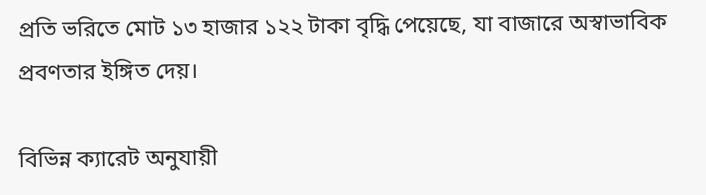প্রতি ভরিতে মোট ১৩ হাজার ১২২ টাকা বৃদ্ধি পেয়েছে, যা বাজারে অস্বাভাবিক প্রবণতার ইঙ্গিত দেয়।

বিভিন্ন ক্যারেট অনুযায়ী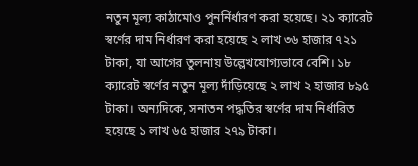নতুন মূল্য কাঠামোও পুনর্নির্ধারণ করা হয়েছে। ২১ ক্যারেট স্বর্ণের দাম নির্ধারণ করা হয়েছে ২ লাখ ৩৬ হাজার ৭২১ টাকা, যা আগের তুলনায় উল্লেখযোগ্যভাবে বেশি। ১৮ ক্যারেট স্বর্ণের নতুন মূল্য দাঁড়িয়েছে ২ লাখ ২ হাজার ৮৯৫ টাকা। অন্যদিকে, সনাতন পদ্ধতির স্বর্ণের দাম নির্ধারিত হয়েছে ১ লাখ ৬৫ হাজার ২৭৯ টাকা।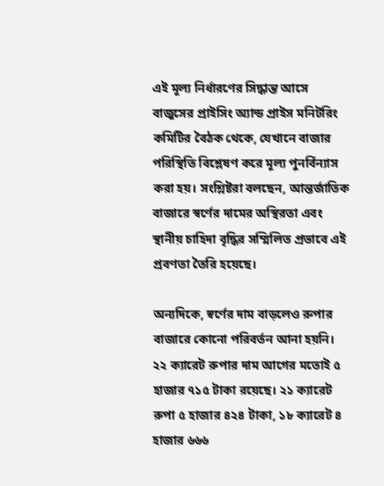এই মূল্য নির্ধারণের সিদ্ধান্ত আসে বাজুসের প্রাইসিং অ্যান্ড প্রাইস মনিটরিং কমিটির বৈঠক থেকে, যেখানে বাজার পরিস্থিতি বিশ্লেষণ করে মূল্য পুনর্বিন্যাস করা হয়। সংশ্লিষ্টরা বলছেন, আন্তর্জাতিক বাজারে স্বর্ণের দামের অস্থিরতা এবং স্থানীয় চাহিদা বৃদ্ধির সম্মিলিত প্রভাবে এই প্রবণতা তৈরি হয়েছে।

অন্যদিকে, স্বর্ণের দাম বাড়লেও রুপার বাজারে কোনো পরিবর্তন আনা হয়নি। ২২ ক্যারেট রুপার দাম আগের মতোই ৫ হাজার ৭১৫ টাকা রয়েছে। ২১ ক্যারেট রুপা ৫ হাজার ৪২৪ টাকা, ১৮ ক্যারেট ৪ হাজার ৬৬৬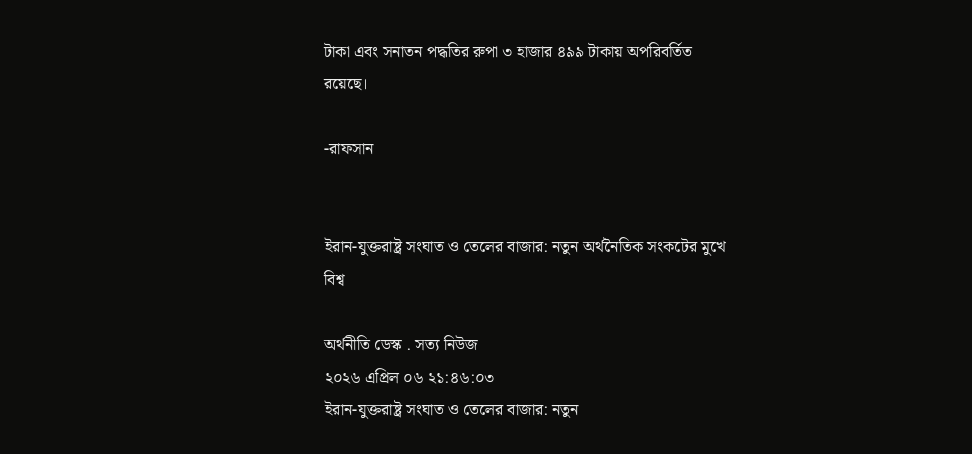টাকা এবং সনাতন পদ্ধতির রুপা ৩ হাজার ৪৯৯ টাকায় অপরিবর্তিত রয়েছে।

-রাফসান


ইরান-যুক্তরাষ্ট্র সংঘাত ও তেলের বাজার: নতুন অর্থনৈতিক সংকটের মুখে বিশ্ব

অর্থনীতি ডেস্ক . সত্য নিউজ
২০২৬ এপ্রিল ০৬ ২১:৪৬:০৩
ইরান-যুক্তরাষ্ট্র সংঘাত ও তেলের বাজার: নতুন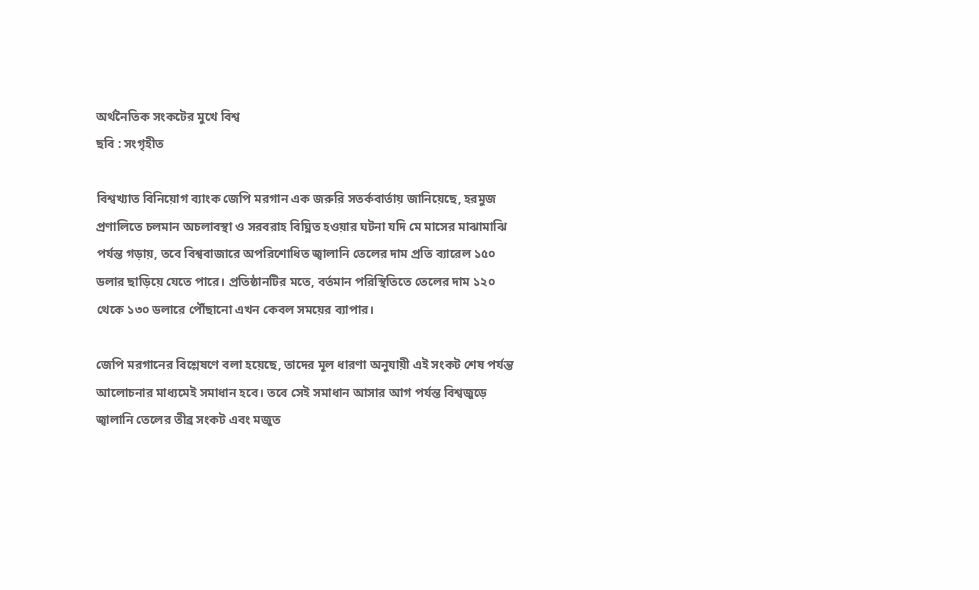অর্থনৈতিক সংকটের মুখে বিশ্ব
ছবি : সংগৃহীত

বিশ্বখ্যাত বিনিয়োগ ব্যাংক জেপি মরগান এক জরুরি সতর্কবার্তায় জানিয়েছে, হরমুজ প্রণালিতে চলমান অচলাবস্থা ও সরবরাহ বিঘ্নিত হওয়ার ঘটনা যদি মে মাসের মাঝামাঝি পর্যন্ত গড়ায়, তবে বিশ্ববাজারে অপরিশোধিত জ্বালানি তেলের দাম প্রতি ব্যারেল ১৫০ ডলার ছাড়িয়ে যেতে পারে। প্রতিষ্ঠানটির মতে, বর্তমান পরিস্থিতিতে তেলের দাম ১২০ থেকে ১৩০ ডলারে পৌঁছানো এখন কেবল সময়ের ব্যাপার।

জেপি মরগানের বিশ্লেষণে বলা হয়েছে, তাদের মূল ধারণা অনুযায়ী এই সংকট শেষ পর্যন্ত আলোচনার মাধ্যমেই সমাধান হবে। তবে সেই সমাধান আসার আগ পর্যন্ত বিশ্বজুড়ে জ্বালানি তেলের তীব্র সংকট এবং মজুত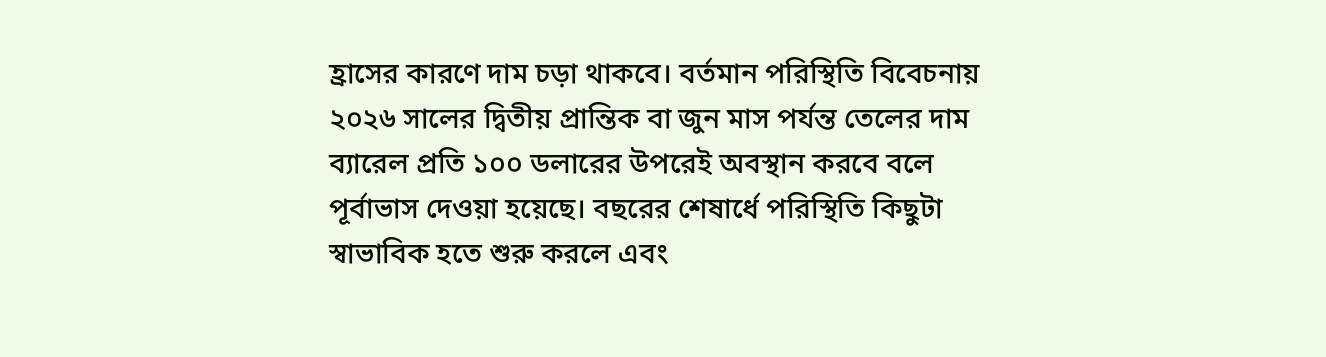হ্রাসের কারণে দাম চড়া থাকবে। বর্তমান পরিস্থিতি বিবেচনায় ২০২৬ সালের দ্বিতীয় প্রান্তিক বা জুন মাস পর্যন্ত তেলের দাম ব্যারেল প্রতি ১০০ ডলারের উপরেই অবস্থান করবে বলে পূর্বাভাস দেওয়া হয়েছে। বছরের শেষার্ধে পরিস্থিতি কিছুটা স্বাভাবিক হতে শুরু করলে এবং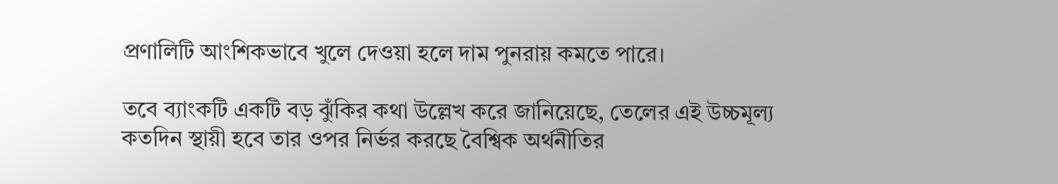প্রণালিটি আংশিকভাবে খুলে দেওয়া হলে দাম পুনরায় কমতে পারে।

তবে ব্যাংকটি একটি বড় ঝুঁকির কথা উল্লেখ করে জানিয়েছে, তেলের এই উচ্চমূল্য কতদিন স্থায়ী হবে তার ওপর নির্ভর করছে বৈশ্বিক অর্থনীতির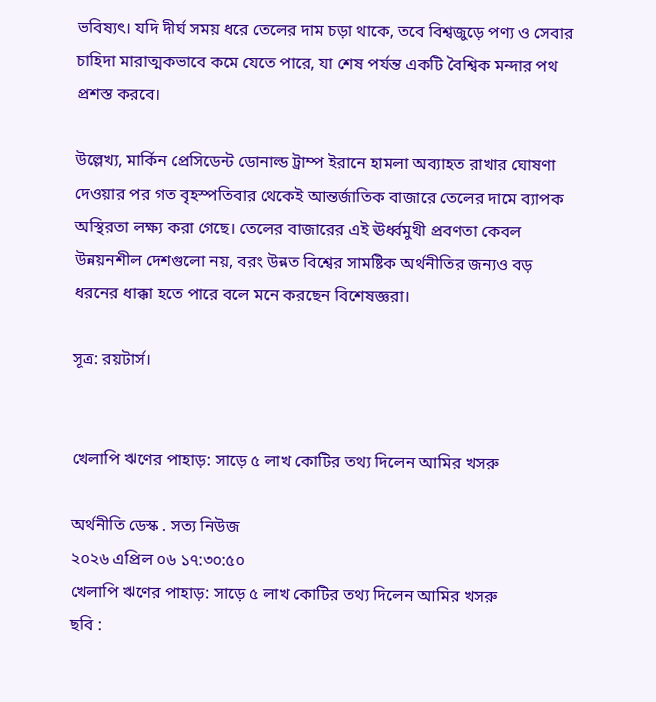ভবিষ্যৎ। যদি দীর্ঘ সময় ধরে তেলের দাম চড়া থাকে, তবে বিশ্বজুড়ে পণ্য ও সেবার চাহিদা মারাত্মকভাবে কমে যেতে পারে, যা শেষ পর্যন্ত একটি বৈশ্বিক মন্দার পথ প্রশস্ত করবে।

উল্লেখ্য, মার্কিন প্রেসিডেন্ট ডোনাল্ড ট্রাম্প ইরানে হামলা অব্যাহত রাখার ঘোষণা দেওয়ার পর গত বৃহস্পতিবার থেকেই আন্তর্জাতিক বাজারে তেলের দামে ব্যাপক অস্থিরতা লক্ষ্য করা গেছে। তেলের বাজারের এই ঊর্ধ্বমুখী প্রবণতা কেবল উন্নয়নশীল দেশগুলো নয়, বরং উন্নত বিশ্বের সামষ্টিক অর্থনীতির জন্যও বড় ধরনের ধাক্কা হতে পারে বলে মনে করছেন বিশেষজ্ঞরা।

সূত্র: রয়টার্স।


খেলাপি ঋণের পাহাড়: সাড়ে ৫ লাখ কোটির তথ্য দিলেন আমির খসরু

অর্থনীতি ডেস্ক . সত্য নিউজ
২০২৬ এপ্রিল ০৬ ১৭:৩০:৫০
খেলাপি ঋণের পাহাড়: সাড়ে ৫ লাখ কোটির তথ্য দিলেন আমির খসরু
ছবি :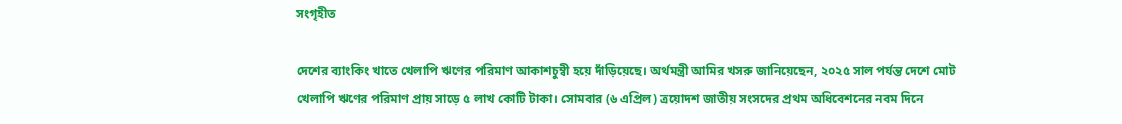সংগৃহীত

দেশের ব্যাংকিং খাতে খেলাপি ঋণের পরিমাণ আকাশচুম্বী হয়ে দাঁড়িয়েছে। অর্থমন্ত্রী আমির খসরু জানিয়েছেন, ২০২৫ সাল পর্যন্ত দেশে মোট খেলাপি ঋণের পরিমাণ প্রায় সাড়ে ৫ লাখ কোটি টাকা। সোমবার (৬ এপ্রিল) ত্রয়োদশ জাতীয় সংসদের প্রথম অধিবেশনের নবম দিনে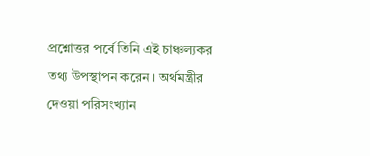প্রশ্নোত্তর পর্বে তিনি এই চাঞ্চল্যকর তথ্য উপস্থাপন করেন। অর্থমন্ত্রীর দেওয়া পরিসংখ্যান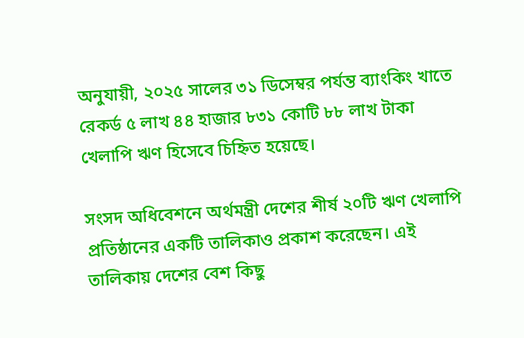অনুযায়ী, ২০২৫ সালের ৩১ ডিসেম্বর পর্যন্ত ব্যাংকিং খাতে রেকর্ড ৫ লাখ ৪৪ হাজার ৮৩১ কোটি ৮৮ লাখ টাকা খেলাপি ঋণ হিসেবে চিহ্নিত হয়েছে।

সংসদ অধিবেশনে অর্থমন্ত্রী দেশের শীর্ষ ২০টি ঋণ খেলাপি প্রতিষ্ঠানের একটি তালিকাও প্রকাশ করেছেন। এই তালিকায় দেশের বেশ কিছু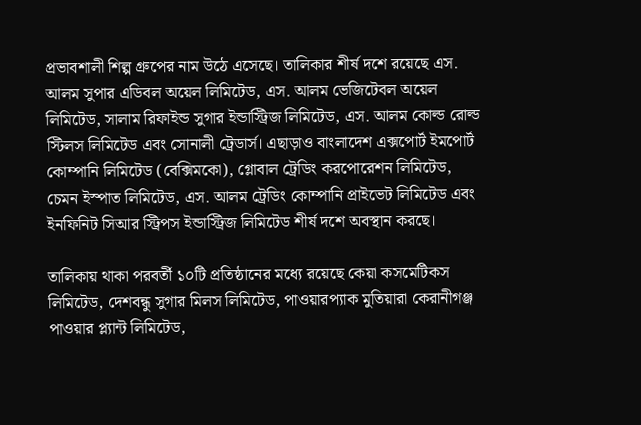প্রভাবশালী শিল্প গ্রুপের নাম উঠে এসেছে। তালিকার শীর্ষ দশে রয়েছে এস. আলম সুপার এডিবল অয়েল লিমিটেড, এস. আলম ভেজিটেবল অয়েল লিমিটেড, সালাম রিফাইন্ড সুগার ইন্ডাস্ট্রিজ লিমিটেড, এস. আলম কোল্ড রোল্ড স্টিলস লিমিটেড এবং সোনালী ট্রেডার্স। এছাড়াও বাংলাদেশ এক্সপোর্ট ইমপোর্ট কোম্পানি লিমিটেড (বেক্সিমকো), গ্লোবাল ট্রেডিং করপোরেশন লিমিটেড, চেমন ইস্পাত লিমিটেড, এস. আলম ট্রেডিং কোম্পানি প্রাইভেট লিমিটেড এবং ইনফিনিট সিআর স্ট্রিপস ইন্ডাস্ট্রিজ লিমিটেড শীর্ষ দশে অবস্থান করছে।

তালিকায় থাকা পরবর্তী ১০টি প্রতিষ্ঠানের মধ্যে রয়েছে কেয়া কসমেটিকস লিমিটেড, দেশবন্ধু সুগার মিলস লিমিটেড, পাওয়ারপ্যাক মুতিয়ারা কেরানীগঞ্জ পাওয়ার প্ল্যান্ট লিমিটেড,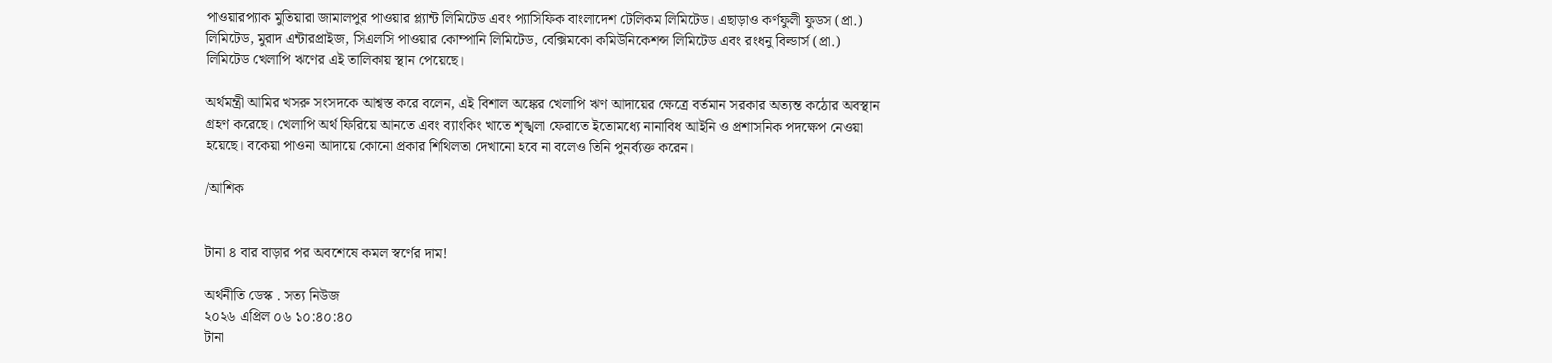পাওয়ারপ্যাক মুতিয়ারা জামালপুর পাওয়ার প্ল্যান্ট লিমিটেড এবং প্যাসিফিক বাংলাদেশ টেলিকম লিমিটেড। এছাড়াও কর্ণফুলী ফুডস (প্রা.) লিমিটেড, মুরাদ এন্টারপ্রাইজ, সিএলসি পাওয়ার কোম্পানি লিমিটেড, বেক্সিমকো কমিউনিকেশন্স লিমিটেড এবং রংধনু বিল্ডার্স (প্রা.) লিমিটেড খেলাপি ঋণের এই তালিকায় স্থান পেয়েছে।

অর্থমন্ত্রী আমির খসরু সংসদকে আশ্বস্ত করে বলেন, এই বিশাল অঙ্কের খেলাপি ঋণ আদায়ের ক্ষেত্রে বর্তমান সরকার অত্যন্ত কঠোর অবস্থান গ্রহণ করেছে। খেলাপি অর্থ ফিরিয়ে আনতে এবং ব্যাংকিং খাতে শৃঙ্খলা ফেরাতে ইতোমধ্যে নানাবিধ আইনি ও প্রশাসনিক পদক্ষেপ নেওয়া হয়েছে। বকেয়া পাওনা আদায়ে কোনো প্রকার শিথিলতা দেখানো হবে না বলেও তিনি পুনর্ব্যক্ত করেন।

/আশিক


টানা ৪ বার বাড়ার পর অবশেষে কমল স্বর্ণের দাম!

অর্থনীতি ডেস্ক . সত্য নিউজ
২০২৬ এপ্রিল ০৬ ১০:৪০:৪০
টানা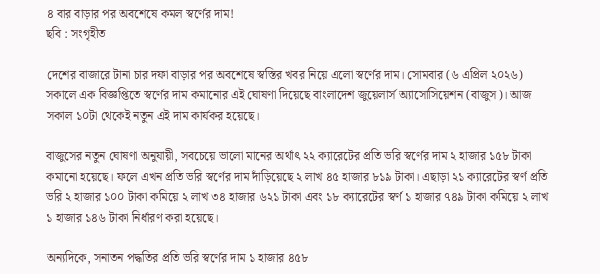৪ বার বাড়ার পর অবশেষে কমল স্বর্ণের দাম!
ছবি : সংগৃহীত

দেশের বাজারে টানা চার দফা বাড়ার পর অবশেষে স্বস্তির খবর নিয়ে এলো স্বর্ণের দাম। সোমবার (৬ এপ্রিল ২০২৬) সকালে এক বিজ্ঞপ্তিতে স্বর্ণের দাম কমানোর এই ঘোষণা দিয়েছে বাংলাদেশ জুয়েলার্স অ্যাসোসিয়েশন (বাজুস)। আজ সকাল ১০টা থেকেই নতুন এই দাম কার্যকর হয়েছে।

বাজুসের নতুন ঘোষণা অনুযায়ী, সবচেয়ে ভালো মানের অর্থাৎ ২২ ক্যারেটের প্রতি ভরি স্বর্ণের দাম ২ হাজার ১৫৮ টাকা কমানো হয়েছে। ফলে এখন প্রতি ভরি স্বর্ণের দাম দাঁড়িয়েছে ২ লাখ ৪৫ হাজার ৮১৯ টাকা। এছাড়া ২১ ক্যারেটের স্বর্ণ প্রতি ভরি ২ হাজার ১০০ টাকা কমিয়ে ২ লাখ ৩৪ হাজার ৬২১ টাকা এবং ১৮ ক্যারেটের স্বর্ণ ১ হাজার ৭৪৯ টাকা কমিয়ে ২ লাখ ১ হাজার ১৪৬ টাকা নির্ধারণ করা হয়েছে।

অন্যদিকে, সনাতন পদ্ধতির প্রতি ভরি স্বর্ণের দাম ১ হাজার ৪৫৮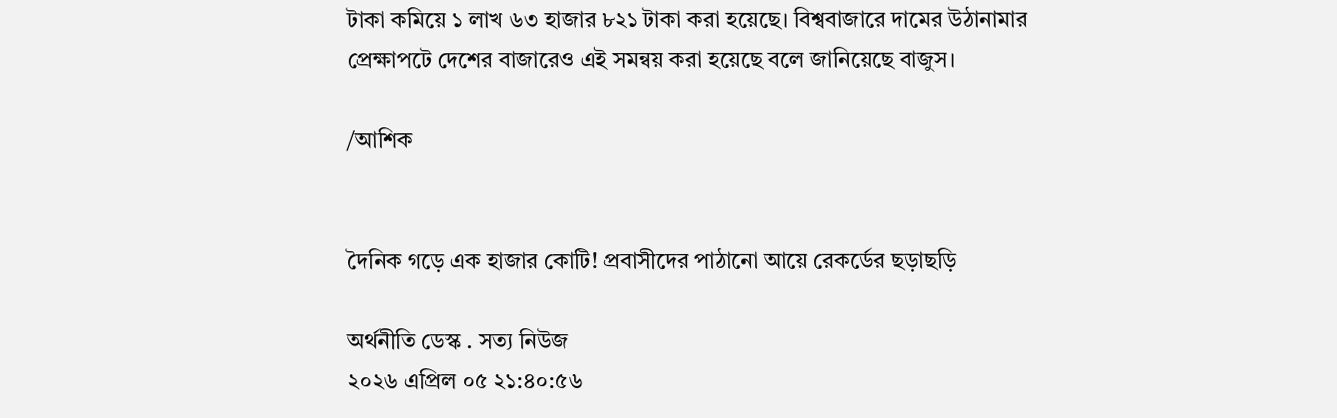টাকা কমিয়ে ১ লাখ ৬৩ হাজার ৮২১ টাকা করা হয়েছে। বিশ্ববাজারে দামের উঠানামার প্রেক্ষাপটে দেশের বাজারেও এই সমন্বয় করা হয়েছে বলে জানিয়েছে বাজুস।

/আশিক


দৈনিক গড়ে এক হাজার কোটি! প্রবাসীদের পাঠানো আয়ে রেকর্ডের ছড়াছড়ি

অর্থনীতি ডেস্ক . সত্য নিউজ
২০২৬ এপ্রিল ০৫ ২১:৪০:৫৬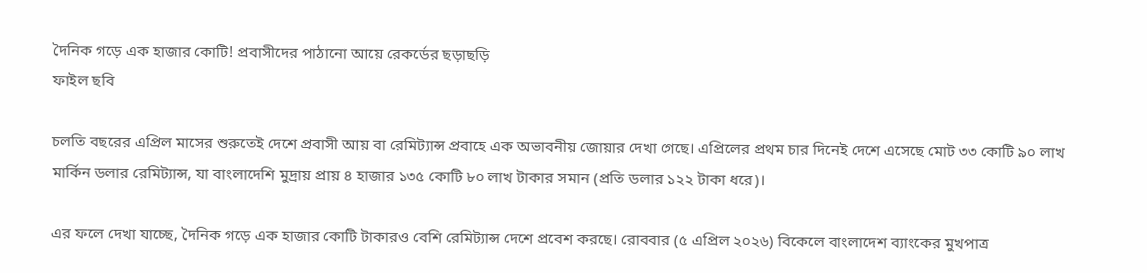দৈনিক গড়ে এক হাজার কোটি! প্রবাসীদের পাঠানো আয়ে রেকর্ডের ছড়াছড়ি
ফাইল ছবি

চলতি বছরের এপ্রিল মাসের শুরুতেই দেশে প্রবাসী আয় বা রেমিট্যান্স প্রবাহে এক অভাবনীয় জোয়ার দেখা গেছে। এপ্রিলের প্রথম চার দিনেই দেশে এসেছে মোট ৩৩ কোটি ৯০ লাখ মার্কিন ডলার রেমিট্যান্স, যা বাংলাদেশি মুদ্রায় প্রায় ৪ হাজার ১৩৫ কোটি ৮০ লাখ টাকার সমান (প্রতি ডলার ১২২ টাকা ধরে)।

এর ফলে দেখা যাচ্ছে, দৈনিক গড়ে এক হাজার কোটি টাকারও বেশি রেমিট্যান্স দেশে প্রবেশ করছে। রোববার (৫ এপ্রিল ২০২৬) বিকেলে বাংলাদেশ ব্যাংকের মুখপাত্র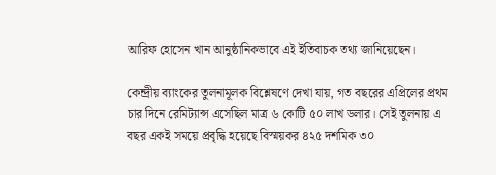আরিফ হোসেন খান আনুষ্ঠানিকভাবে এই ইতিবাচক তথ্য জানিয়েছেন।

কেন্দ্রীয় ব্যাংকের তুলনামূলক বিশ্লেষণে দেখা যায়, গত বছরের এপ্রিলের প্রথম চার দিনে রেমিট্যান্স এসেছিল মাত্র ৬ কোটি ৫০ লাখ ডলার। সেই তুলনায় এ বছর একই সময়ে প্রবৃদ্ধি হয়েছে বিস্ময়কর ৪২৫ দশমিক ৩০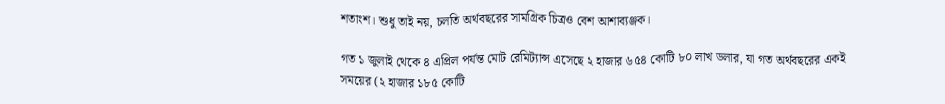শতাংশ। শুধু তাই নয়, চলতি অর্থবছরের সামগ্রিক চিত্রও বেশ আশাব্যঞ্জক।

গত ১ জুলাই থেকে ৪ এপ্রিল পর্যন্ত মোট রেমিট্যান্স এসেছে ২ হাজার ৬৫৪ কোটি ৮০ লাখ ডলার, যা গত অর্থবছরের একই সময়ের (২ হাজার ১৮৫ কোটি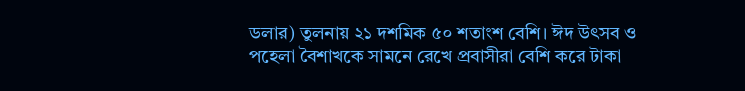ডলার) তুলনায় ২১ দশমিক ৫০ শতাংশ বেশি। ঈদ উৎসব ও পহেলা বৈশাখকে সামনে রেখে প্রবাসীরা বেশি করে টাকা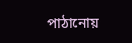পাঠানোয়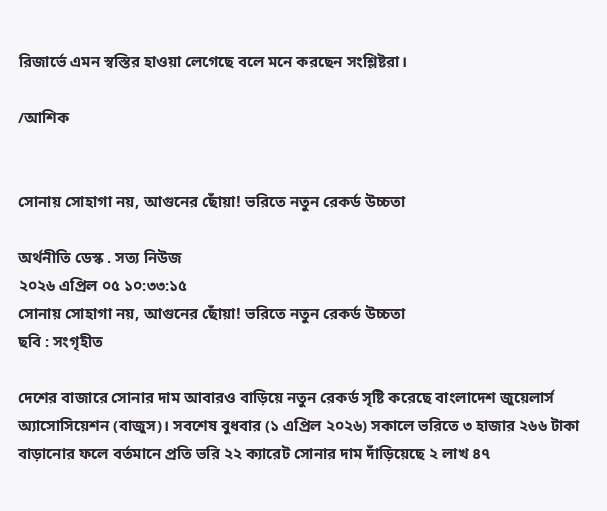রিজার্ভে এমন স্বস্তির হাওয়া লেগেছে বলে মনে করছেন সংশ্লিষ্টরা।

/আশিক


সোনায় সোহাগা নয়, আগুনের ছোঁয়া! ভরিতে নতুন রেকর্ড উচ্চতা

অর্থনীতি ডেস্ক . সত্য নিউজ
২০২৬ এপ্রিল ০৫ ১০:৩৩:১৫
সোনায় সোহাগা নয়, আগুনের ছোঁয়া! ভরিতে নতুন রেকর্ড উচ্চতা
ছবি : সংগৃহীত

দেশের বাজারে সোনার দাম আবারও বাড়িয়ে নতুন রেকর্ড সৃষ্টি করেছে বাংলাদেশ জুয়েলার্স অ্যাসোসিয়েশন (বাজুস)। সবশেষ বুধবার (১ এপ্রিল ২০২৬) সকালে ভরিতে ৩ হাজার ২৬৬ টাকা বাড়ানোর ফলে বর্তমানে প্রতি ভরি ২২ ক্যারেট সোনার দাম দাঁড়িয়েছে ২ লাখ ৪৭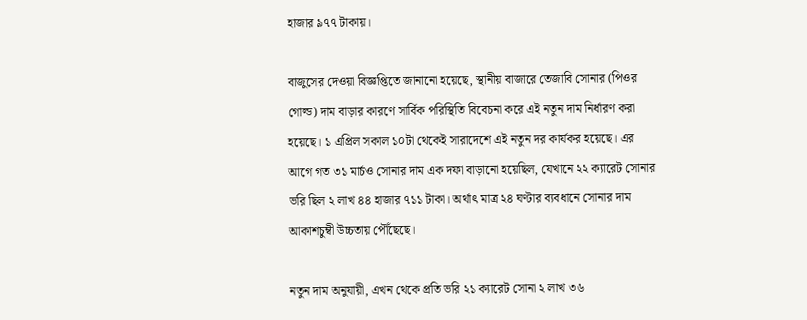হাজার ৯৭৭ টাকায়।

বাজুসের দেওয়া বিজ্ঞপ্তিতে জানানো হয়েছে, স্থানীয় বাজারে তেজাবি সোনার (পিওর গোল্ড) দাম বাড়ার কারণে সার্বিক পরিস্থিতি বিবেচনা করে এই নতুন দাম নির্ধারণ করা হয়েছে। ১ এপ্রিল সকাল ১০টা থেকেই সারাদেশে এই নতুন দর কার্যকর হয়েছে। এর আগে গত ৩১ মার্চও সোনার দাম এক দফা বাড়ানো হয়েছিল, যেখানে ২২ ক্যারেট সোনার ভরি ছিল ২ লাখ ৪৪ হাজার ৭১১ টাকা। অর্থাৎ মাত্র ২৪ ঘণ্টার ব্যবধানে সোনার দাম আকাশচুম্বী উচ্চতায় পৌঁছেছে।

নতুন দাম অনুযায়ী, এখন থেকে প্রতি ভরি ২১ ক্যারেট সোনা ২ লাখ ৩৬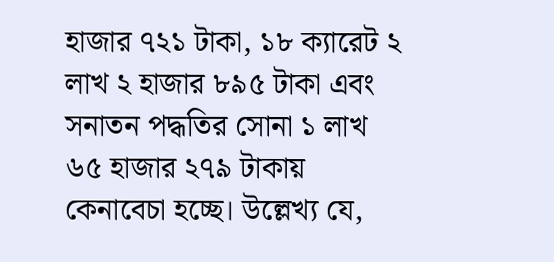হাজার ৭২১ টাকা, ১৮ ক্যারেট ২ লাখ ২ হাজার ৮৯৫ টাকা এবং সনাতন পদ্ধতির সোনা ১ লাখ ৬৫ হাজার ২৭৯ টাকায় কেনাবেচা হচ্ছে। উল্লেখ্য যে,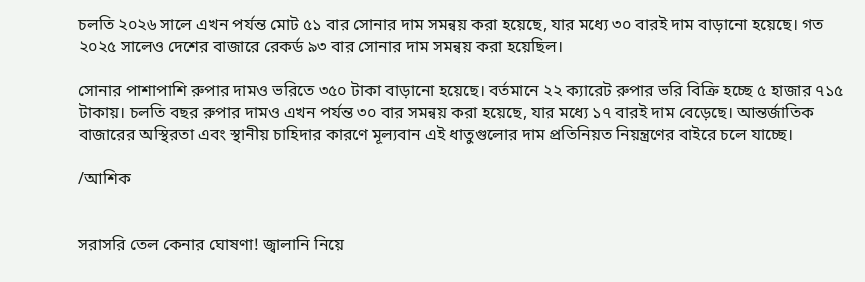চলতি ২০২৬ সালে এখন পর্যন্ত মোট ৫১ বার সোনার দাম সমন্বয় করা হয়েছে, যার মধ্যে ৩০ বারই দাম বাড়ানো হয়েছে। গত ২০২৫ সালেও দেশের বাজারে রেকর্ড ৯৩ বার সোনার দাম সমন্বয় করা হয়েছিল।

সোনার পাশাপাশি রুপার দামও ভরিতে ৩৫০ টাকা বাড়ানো হয়েছে। বর্তমানে ২২ ক্যারেট রুপার ভরি বিক্রি হচ্ছে ৫ হাজার ৭১৫ টাকায়। চলতি বছর রুপার দামও এখন পর্যন্ত ৩০ বার সমন্বয় করা হয়েছে, যার মধ্যে ১৭ বারই দাম বেড়েছে। আন্তর্জাতিক বাজারের অস্থিরতা এবং স্থানীয় চাহিদার কারণে মূল্যবান এই ধাতুগুলোর দাম প্রতিনিয়ত নিয়ন্ত্রণের বাইরে চলে যাচ্ছে।

/আশিক


সরাসরি তেল কেনার ঘোষণা! জ্বালানি নিয়ে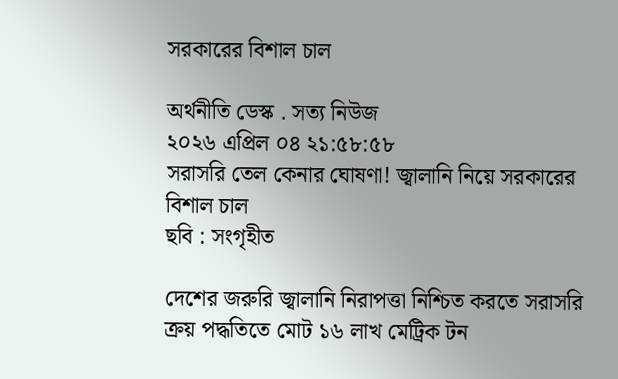সরকারের বিশাল চাল

অর্থনীতি ডেস্ক . সত্য নিউজ
২০২৬ এপ্রিল ০৪ ২১:৫৮:৫৮
সরাসরি তেল কেনার ঘোষণা! জ্বালানি নিয়ে সরকারের বিশাল চাল
ছবি : সংগৃহীত

দেশের জরুরি জ্বালানি নিরাপত্তা নিশ্চিত করতে সরাসরি ক্রয় পদ্ধতিতে মোট ১৬ লাখ মেট্রিক টন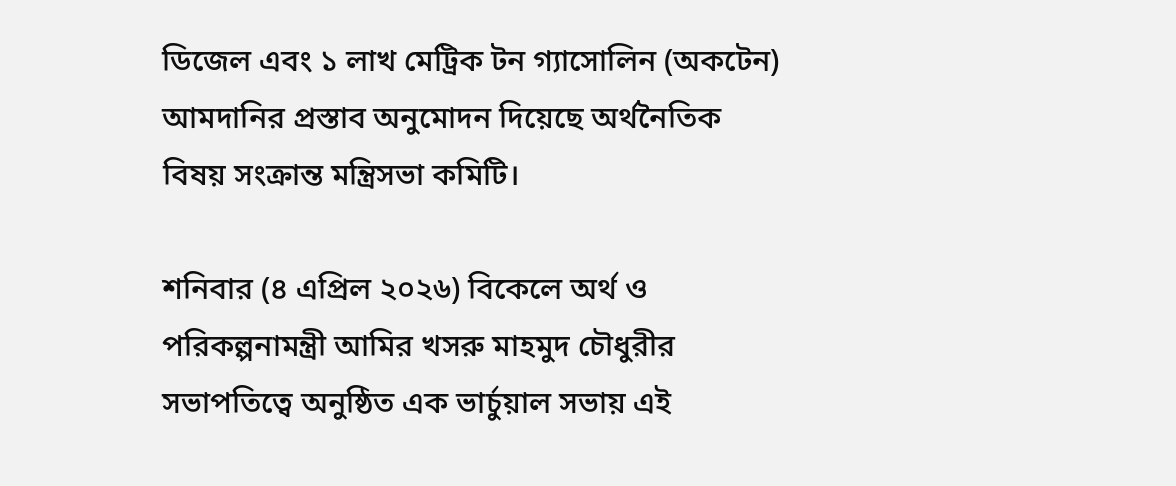ডিজেল এবং ১ লাখ মেট্রিক টন গ্যাসোলিন (অকটেন) আমদানির প্রস্তাব অনুমোদন দিয়েছে অর্থনৈতিক বিষয় সংক্রান্ত মন্ত্রিসভা কমিটি।

শনিবার (৪ এপ্রিল ২০২৬) বিকেলে অর্থ ও পরিকল্পনামন্ত্রী আমির খসরু মাহমুদ চৌধুরীর সভাপতিত্বে অনুষ্ঠিত এক ভার্চুয়াল সভায় এই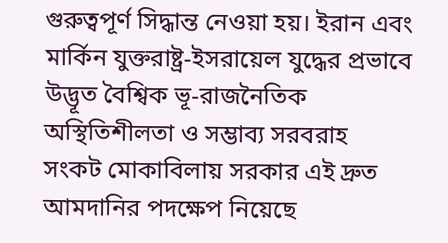গুরুত্বপূর্ণ সিদ্ধান্ত নেওয়া হয়। ইরান এবং মার্কিন যুক্তরাষ্ট্র-ইসরায়েল যুদ্ধের প্রভাবে উদ্ভূত বৈশ্বিক ভূ-রাজনৈতিক অস্থিতিশীলতা ও সম্ভাব্য সরবরাহ সংকট মোকাবিলায় সরকার এই দ্রুত আমদানির পদক্ষেপ নিয়েছে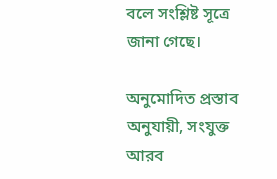বলে সংশ্লিষ্ট সূত্রে জানা গেছে।

অনুমোদিত প্রস্তাব অনুযায়ী, সংযুক্ত আরব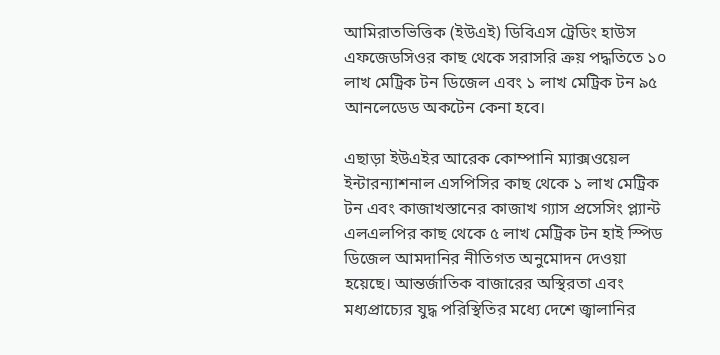আমিরাতভিত্তিক (ইউএই) ডিবিএস ট্রেডিং হাউস এফজেডসিওর কাছ থেকে সরাসরি ক্রয় পদ্ধতিতে ১০ লাখ মেট্রিক টন ডিজেল এবং ১ লাখ মেট্রিক টন ৯৫ আনলেডেড অকটেন কেনা হবে।

এছাড়া ইউএইর আরেক কোম্পানি ম্যাক্সওয়েল ইন্টারন্যাশনাল এসপিসির কাছ থেকে ১ লাখ মেট্রিক টন এবং কাজাখস্তানের কাজাখ গ্যাস প্রসেসিং প্ল্যান্ট এলএলপির কাছ থেকে ৫ লাখ মেট্রিক টন হাই স্পিড ডিজেল আমদানির নীতিগত অনুমোদন দেওয়া হয়েছে। আন্তর্জাতিক বাজারের অস্থিরতা এবং মধ্যপ্রাচ্যের যুদ্ধ পরিস্থিতির মধ্যে দেশে জ্বালানির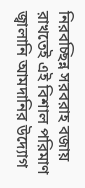নিরবচ্ছিন্ন সরবরাহ বজায় রাখতেই এই বিশাল পরিমাণ জ্বালানি আমদানির উদ্যোগ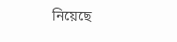নিয়েছে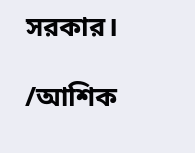সরকার।

/আশিক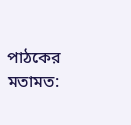পাঠকের মতামত: